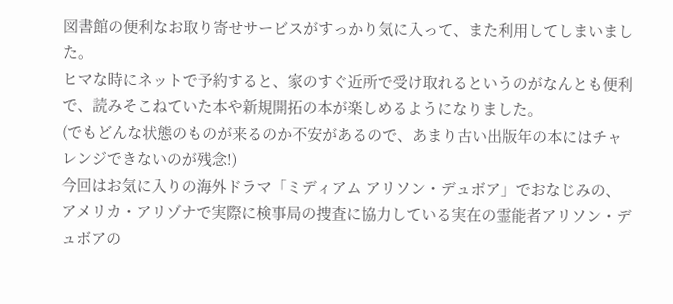図書館の便利なお取り寄せサービスがすっかり気に入って、また利用してしまいました。
ヒマな時にネットで予約すると、家のすぐ近所で受け取れるというのがなんとも便利で、読みそこねていた本や新規開拓の本が楽しめるようになりました。
(でもどんな状態のものが来るのか不安があるので、あまり古い出版年の本にはチャレンジできないのが残念!)
今回はお気に入りの海外ドラマ「ミディアム アリソン・デュボア」でおなじみの、アメリカ・アリゾナで実際に検事局の捜査に協力している実在の霊能者アリソン・デュボアの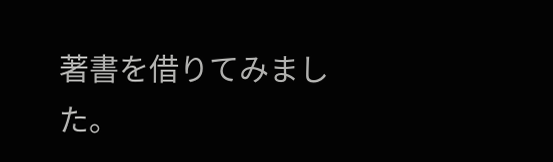著書を借りてみました。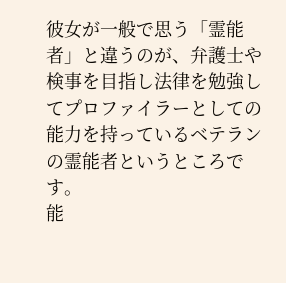彼女が一般で思う「霊能者」と違うのが、弁護士や検事を目指し法律を勉強してプロファイラーとしての能力を持っているベテランの霊能者というところです。
能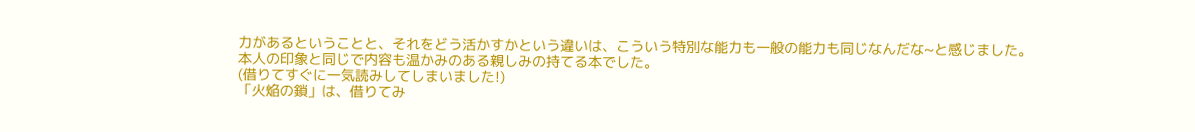力があるということと、それをどう活かすかという違いは、こういう特別な能力も一般の能力も同じなんだな~と感じました。
本人の印象と同じで内容も温かみのある親しみの持てる本でした。
(借りてすぐに一気読みしてしまいました!)
「火焔の鎖」は、借りてみ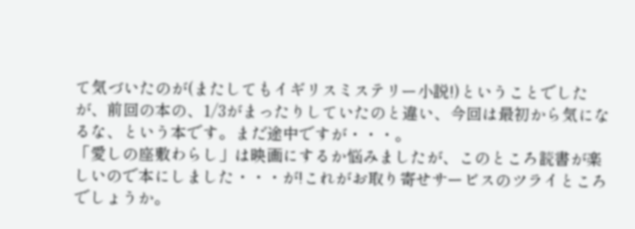て気づいたのが(またしてもイギリスミステリー小説!)ということでしたが、前回の本の、1/3がまったりしていたのと違い、今回は最初から気になるな、という本です。まだ途中ですが・・・。
「愛しの座敷わらし」は映画にするか悩みましたが、このところ読書が楽しいので本にしました・・・が!これがお取り寄せサービスのツライところでしょうか。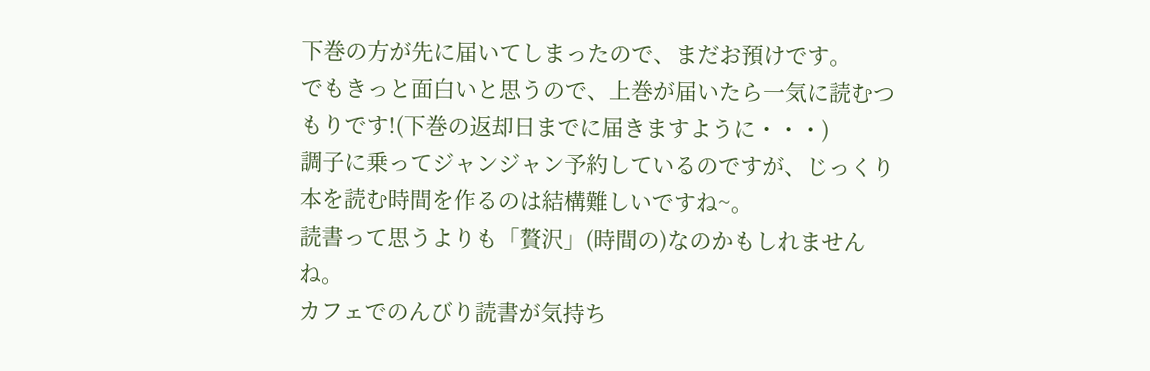下巻の方が先に届いてしまったので、まだお預けです。
でもきっと面白いと思うので、上巻が届いたら一気に読むつもりです!(下巻の返却日までに届きますように・・・)
調子に乗ってジャンジャン予約しているのですが、じっくり本を読む時間を作るのは結構難しいですね~。
読書って思うよりも「贅沢」(時間の)なのかもしれませんね。
カフェでのんびり読書が気持ち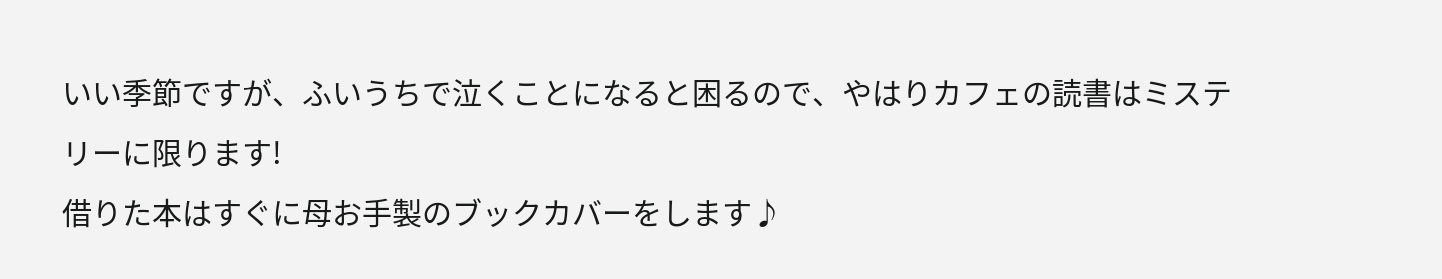いい季節ですが、ふいうちで泣くことになると困るので、やはりカフェの読書はミステリーに限ります!
借りた本はすぐに母お手製のブックカバーをします♪